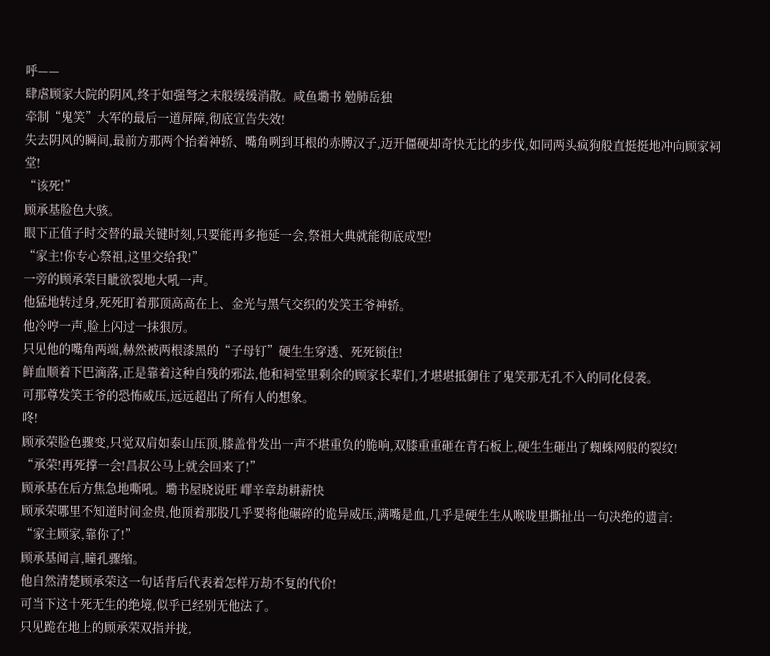呼——
肆虐顾家大院的阴风,终于如强弩之末般缓缓消散。咸鱼墈书 勉肺岳独
牵制“鬼笑”大军的最后一道屏障,彻底宣告失效!
失去阴风的瞬间,最前方那两个抬着神轿、嘴角咧到耳根的赤膊汉子,迈开僵硬却奇快无比的步伐,如同两头疯狗般直挺挺地冲向顾家祠堂!
“该死!”
顾承基脸色大骇。
眼下正值子时交替的最关键时刻,只要能再多拖延一会,祭祖大典就能彻底成型!
“家主!你专心祭祖,这里交给我!”
一旁的顾承荣目眦欲裂地大吼一声。
他猛地转过身,死死盯着那顶高高在上、金光与黑气交织的发笑王爷神轿。
他冷哼一声,脸上闪过一抹狠厉。
只见他的嘴角两端,赫然被两根漆黑的“子母钉”硬生生穿透、死死锁住!
鲜血顺着下巴滴落,正是靠着这种自残的邪法,他和祠堂里剩余的顾家长辈们,才堪堪抵御住了鬼笑那无孔不入的同化侵袭。
可那尊发笑王爷的恐怖威压,远远超出了所有人的想象。
咚!
顾承荣脸色骤变,只觉双肩如泰山压顶,膝盖骨发出一声不堪重负的脆响,双膝重重砸在青石板上,硬生生砸出了蜘蛛网般的裂纹!
“承荣!再死撑一会!昌叔公马上就会回来了!”
顾承基在后方焦急地嘶吼。墈书屋晓说旺 嶵辛章劫耕薪快
顾承荣哪里不知道时间金贵,他顶着那股几乎要将他碾碎的诡异威压,满嘴是血,几乎是硬生生从喉咙里撕扯出一句决绝的遗言:
“家主顾家,靠你了!”
顾承基闻言,瞳孔骤缩。
他自然清楚顾承荣这一句话背后代表着怎样万劫不复的代价!
可当下这十死无生的绝境,似乎已经别无他法了。
只见跪在地上的顾承荣双指并拢,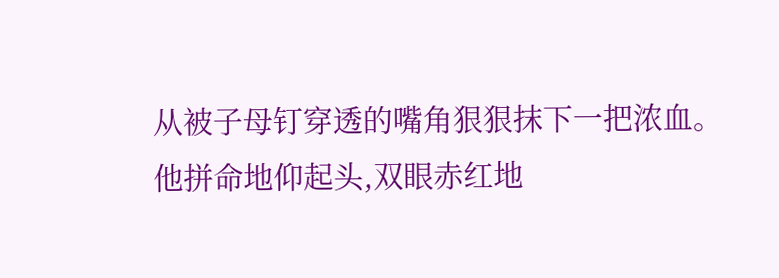从被子母钉穿透的嘴角狠狠抹下一把浓血。
他拼命地仰起头,双眼赤红地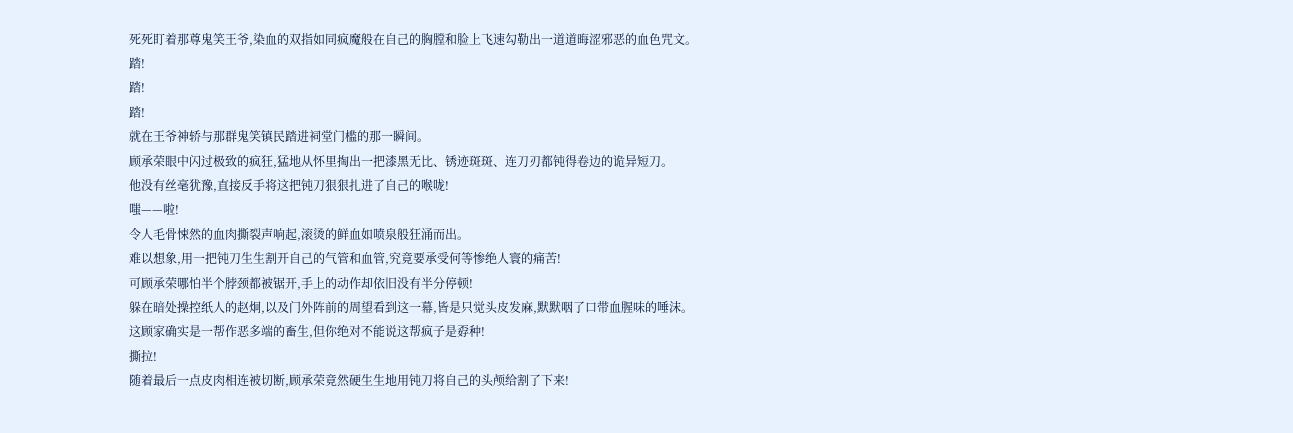死死盯着那尊鬼笑王爷,染血的双指如同疯魔般在自己的胸膛和脸上飞速勾勒出一道道晦涩邪恶的血色咒文。
踏!
踏!
踏!
就在王爷神轿与那群鬼笑镇民踏进祠堂门槛的那一瞬间。
顾承荣眼中闪过极致的疯狂,猛地从怀里掏出一把漆黑无比、锈迹斑斑、连刀刃都钝得卷边的诡异短刀。
他没有丝毫犹豫,直接反手将这把钝刀狠狠扎进了自己的喉咙!
嗤——啦!
令人毛骨悚然的血肉撕裂声响起,滚烫的鲜血如喷泉般狂涌而出。
难以想象,用一把钝刀生生割开自己的气管和血管,究竟要承受何等惨绝人寰的痛苦!
可顾承荣哪怕半个脖颈都被锯开,手上的动作却依旧没有半分停顿!
躲在暗处操控纸人的赵炯,以及门外阵前的周望看到这一幕,皆是只觉头皮发麻,默默咽了口带血腥味的唾沫。
这顾家确实是一帮作恶多端的畜生,但你绝对不能说这帮疯子是孬种!
撕拉!
随着最后一点皮肉相连被切断,顾承荣竟然硬生生地用钝刀将自己的头颅给割了下来!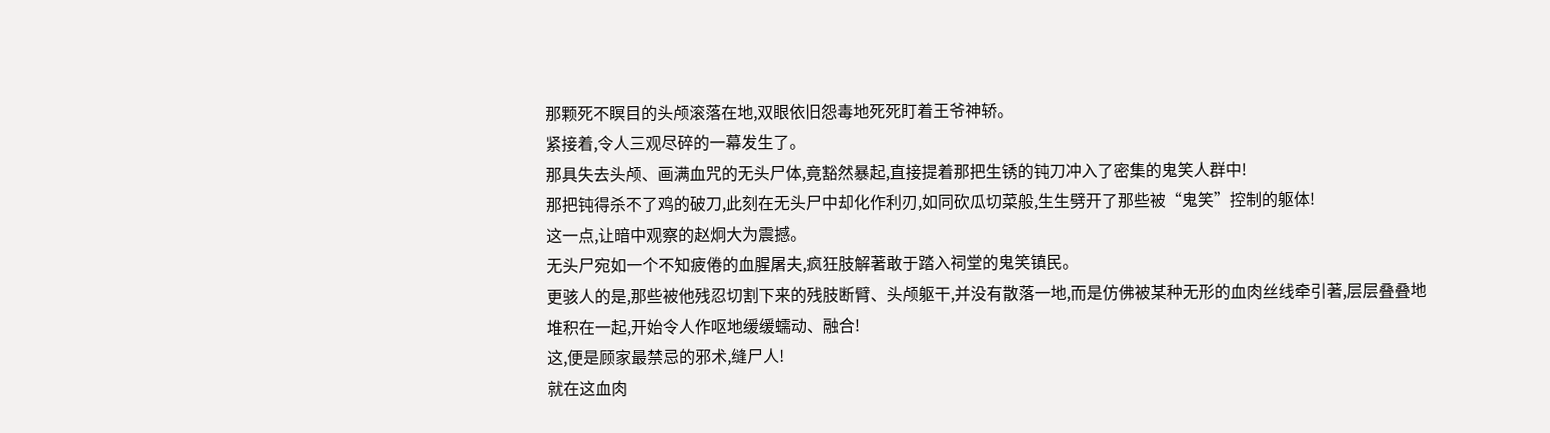那颗死不瞑目的头颅滚落在地,双眼依旧怨毒地死死盯着王爷神轿。
紧接着,令人三观尽碎的一幕发生了。
那具失去头颅、画满血咒的无头尸体,竟豁然暴起,直接提着那把生锈的钝刀冲入了密集的鬼笑人群中!
那把钝得杀不了鸡的破刀,此刻在无头尸中却化作利刃,如同砍瓜切菜般,生生劈开了那些被“鬼笑”控制的躯体!
这一点,让暗中观察的赵炯大为震撼。
无头尸宛如一个不知疲倦的血腥屠夫,疯狂肢解著敢于踏入祠堂的鬼笑镇民。
更骇人的是,那些被他残忍切割下来的残肢断臂、头颅躯干,并没有散落一地,而是仿佛被某种无形的血肉丝线牵引著,层层叠叠地堆积在一起,开始令人作呕地缓缓蠕动、融合!
这,便是顾家最禁忌的邪术,缝尸人!
就在这血肉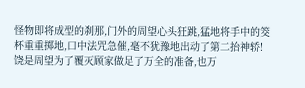怪物即将成型的刹那,门外的周望心头狂跳,猛地将手中的筊杯重重掷地,口中法咒急催,毫不犹豫地出动了第二抬神轿!
饶是周望为了覆灭顾家做足了万全的准备,也万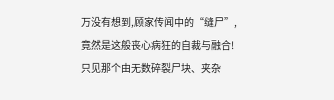万没有想到,顾家传闻中的“缝尸”,竟然是这般丧心病狂的自裁与融合!
只见那个由无数碎裂尸块、夹杂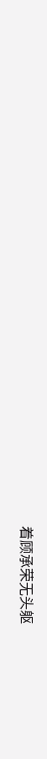着顾承荣无头躯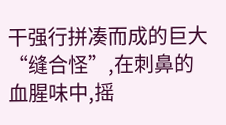干强行拼凑而成的巨大“缝合怪”,在刺鼻的血腥味中,摇